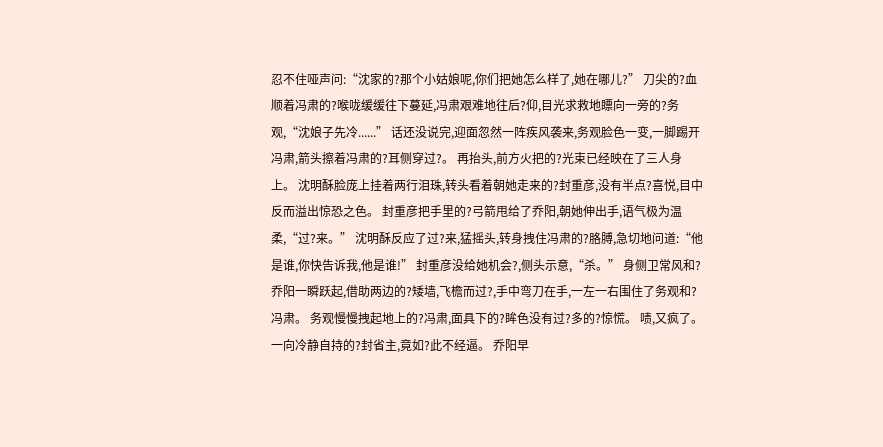忍不住哑声问:“沈家的?那个小姑娘呢,你们把她怎么样了,她在哪儿?” 刀尖的?血顺着冯肃的?喉咙缓缓往下蔓延,冯肃艰难地往后?仰,目光求救地瞟向一旁的?务观,“沈娘子先冷......” 话还没说完,迎面忽然一阵疾风袭来,务观脸色一变,一脚踢开冯肃,箭头擦着冯肃的?耳侧穿过?。 再抬头,前方火把的?光束已经映在了三人身上。 沈明酥脸庞上挂着两行泪珠,转头看着朝她走来的?封重彦,没有半点?喜悦,目中反而溢出惊恐之色。 封重彦把手里的?弓箭甩给了乔阳,朝她伸出手,语气极为温柔,“过?来。” 沈明酥反应了过?来,猛摇头,转身拽住冯肃的?胳膊,急切地问道:“他是谁,你快告诉我,他是谁!” 封重彦没给她机会?,侧头示意,“杀。” 身侧卫常风和?乔阳一瞬跃起,借助两边的?矮墙,飞檐而过?,手中弯刀在手,一左一右围住了务观和?冯肃。 务观慢慢拽起地上的?冯肃,面具下的?眸色没有过?多的?惊慌。 啧,又疯了。 一向冷静自持的?封省主,竟如?此不经逼。 乔阳早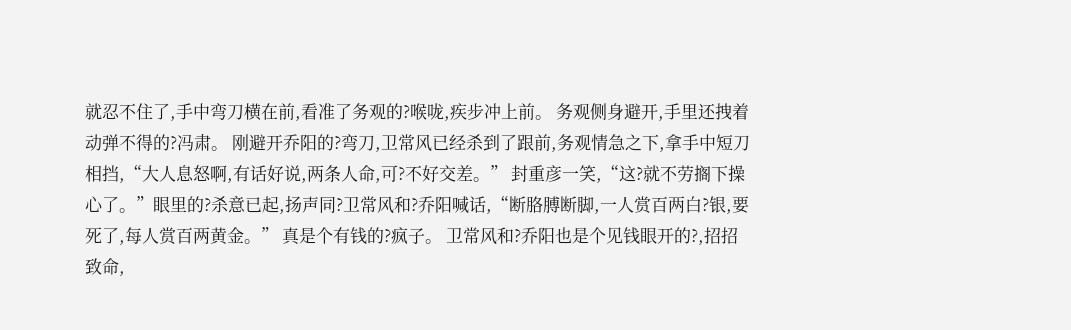就忍不住了,手中弯刀横在前,看准了务观的?喉咙,疾步冲上前。 务观侧身避开,手里还拽着动弹不得的?冯肃。 刚避开乔阳的?弯刀,卫常风已经杀到了跟前,务观情急之下,拿手中短刀相挡,“大人息怒啊,有话好说,两条人命,可?不好交差。” 封重彦一笑,“这?就不劳搁下操心了。”眼里的?杀意已起,扬声同?卫常风和?乔阳喊话,“断胳膊断脚,一人赏百两白?银,要死了,每人赏百两黄金。” 真是个有钱的?疯子。 卫常风和?乔阳也是个见钱眼开的?,招招致命,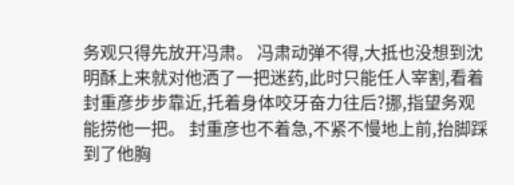务观只得先放开冯肃。 冯肃动弹不得,大抵也没想到沈明酥上来就对他洒了一把迷药,此时只能任人宰割,看着封重彦步步靠近,托着身体咬牙奋力往后?挪,指望务观能捞他一把。 封重彦也不着急,不紧不慢地上前,抬脚踩到了他胸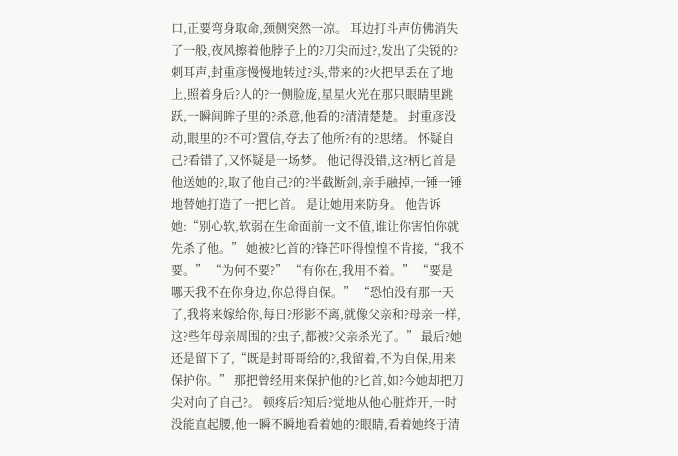口,正要弯身取命,颈侧突然一凉。 耳边打斗声仿佛消失了一般,夜风擦着他脖子上的?刀尖而过?,发出了尖锐的?刺耳声,封重彦慢慢地转过?头,带来的?火把早丢在了地上,照着身后?人的?一侧脸庞,星星火光在那只眼睛里跳跃,一瞬间眸子里的?杀意,他看的?清清楚楚。 封重彦没动,眼里的?不可?置信,夺去了他所?有的?思绪。 怀疑自己?看错了,又怀疑是一场梦。 他记得没错,这?柄匕首是他送她的?,取了他自己?的?半截断剑,亲手融掉,一锤一锤地替她打造了一把匕首。 是让她用来防身。 他告诉她:“别心软,软弱在生命面前一文不值,谁让你害怕你就先杀了他。” 她被?匕首的?锋芒吓得惶惶不肯接,“我不要。” “为何不要?” “有你在,我用不着。” “要是哪天我不在你身边,你总得自保。” “恐怕没有那一天了,我将来嫁给你,每日?形影不离,就像父亲和?母亲一样,这?些年母亲周围的?虫子,都被?父亲杀光了。” 最后?她还是留下了,“既是封哥哥给的?,我留着,不为自保,用来保护你。” 那把曾经用来保护他的?匕首,如?今她却把刀尖对向了自己?。 顿疼后?知后?觉地从他心脏炸开,一时没能直起腰,他一瞬不瞬地看着她的?眼睛,看着她终于清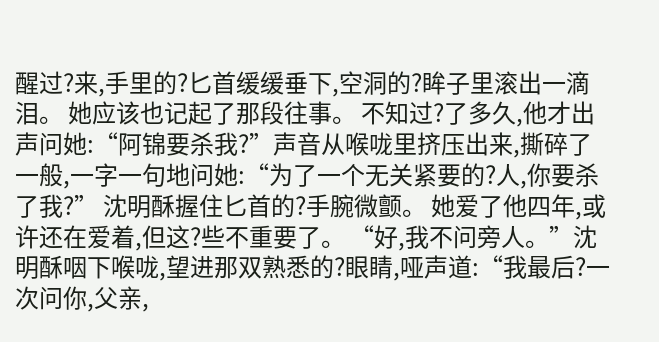醒过?来,手里的?匕首缓缓垂下,空洞的?眸子里滚出一滴泪。 她应该也记起了那段往事。 不知过?了多久,他才出声问她:“阿锦要杀我?”声音从喉咙里挤压出来,撕碎了一般,一字一句地问她:“为了一个无关紧要的?人,你要杀了我?” 沈明酥握住匕首的?手腕微颤。 她爱了他四年,或许还在爱着,但这?些不重要了。 “好,我不问旁人。”沈明酥咽下喉咙,望进那双熟悉的?眼睛,哑声道:“我最后?一次问你,父亲,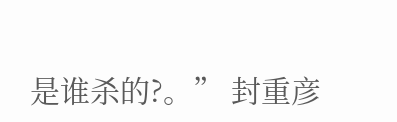是谁杀的?。” 封重彦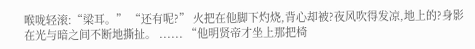喉咙轻滚:“梁耳。” “还有呢?” 火把在他脚下灼烧,背心却被?夜风吹得发凉,地上的?身影在光与暗之间不断地撕扯。 ...... “他明贤帝才坐上那把椅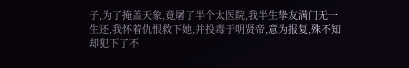子,为了掩盖天象,竟屠了半个太医院,我半生挚友满门无一生还,我怀着仇恨救下她,并投毒于明贤帝,意为报复,殊不知却犯下了不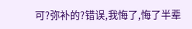可?弥补的?错误,我悔了,悔了半辈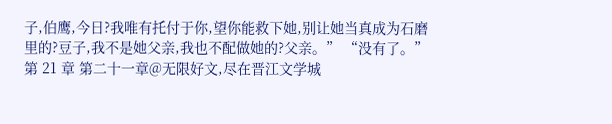子,伯鹰,今日?我唯有托付于你,望你能救下她,别让她当真成为石磨里的?豆子,我不是她父亲,我也不配做她的?父亲。” “没有了。” 第 21 章 第二十一章@无限好文,尽在晋江文学城